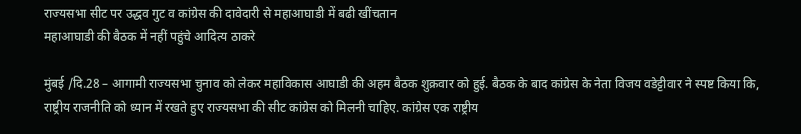राज्यसभा सीट पर उद्धव गुट व कांग्रेस की दावेदारी से महाआघाडी में बढी खींचतान
महाआघाडी की बैठक में नहीं पहुंचे आदित्य ठाकरे

मुंबई /दि.28 – आगामी राज्यसभा चुनाव को लेकर महाविकास आघाडी की अहम बैठक शुक्रवार को हुई. बैठक के बाद कांग्रेस के नेता विजय वडेट्टीवार ने स्पष्ट किया कि, राष्ट्रीय राजनीति को ध्यान में रखते हुए राज्यसभा की सीट कांग्रेस को मिलनी चाहिए. कांग्रेस एक राष्ट्रीय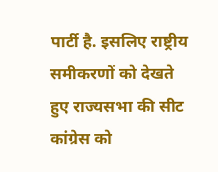पार्टी है. इसलिए राष्ट्रीय समीकरणों को देखते हुए राज्यसभा की सीट कांग्रेस को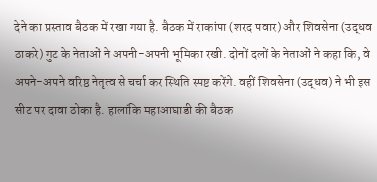देने का प्रस्ताव बैठक में रखा गया है. बैठक में राकांपा (शरद पवार) और शिवसेना (उद्धव ठाकरे) गुट के नेताओं ने अपनी-अपनी भूमिका रखी. दोनों दलों के नेताओं ने कहा कि, वे अपने-अपने वरिष्ठ नेतृत्व से चर्चा कर स्थिति स्पष्ट करेंगे. वहीं शिवसेना (उद्धव) ने भी इस सीट पर दावा ठोका है. हालांकि महाआघाडी की बैठक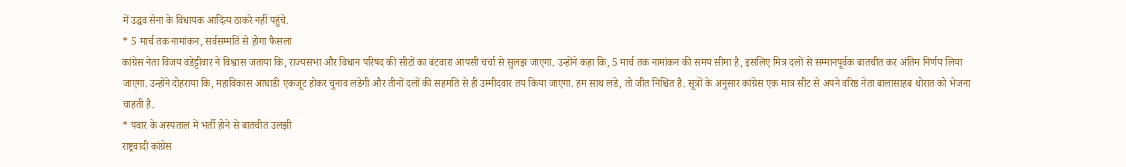में उद्धव सेना के विधायक आदित्य ठाकरे नहीं पहुंचे.
* 5 मार्च तक नामांकन, सर्वसम्मति से होगा फैसला
कांग्रेस नेता विजय वडेट्टीवार ने विश्वास जताया कि, राज्यसभा और विधान परिषद की सीटों का बंटवारा आपसी चर्चा से सुलझ जाएगा. उन्होंने कहा कि, 5 मार्च तक नामांकन की समय सीमा है, इसलिए मित्र दलों से सम्मानपूर्वक बातचीत कर अंतिम निर्णय लिया जाएगा. उन्होंने दोहराया कि, महाविकास आघाडी एकजूट होकर चुनाव लडेगी और तीनों दलों की सहमति से ही उम्मीदवार तय किया जाएगा. हम साथ लडे, तो जीत निश्चित है. सूत्रों के अनुसार कांग्रेस एक मात्र सीट से अपने वरिष्ठ नेता बालासाहब थोरात को भेजना चाहती है.
* पवार के अस्पताल में भर्ती होने से बातचीत उलझी
राष्ट्रवादी कांग्रेस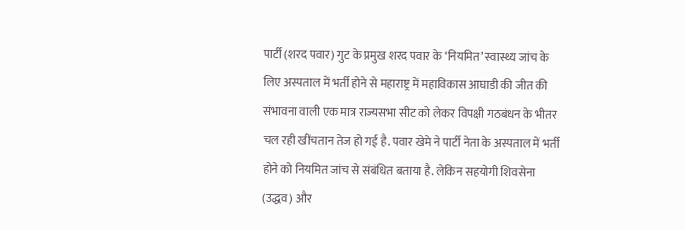पार्टी (शरद पवार) गुट के प्रमुख शरद पवार के ‘नियमित’ स्वास्थ्य जांच के लिए अस्पताल में भर्ती होने से महाराष्ट्र में महाविकास आघाडी की जीत की संभावना वाली एक मात्र राज्यसभा सीट को लेकर विपक्षी गठबंधन के भीतर चल रही खींचतान तेज हो गई है. पवार खेमे ने पार्टी नेता के अस्पताल में भर्ती होने को नियमित जांच से संबंधित बताया है. लेकिन सहयोगी शिवसेना (उद्धव) और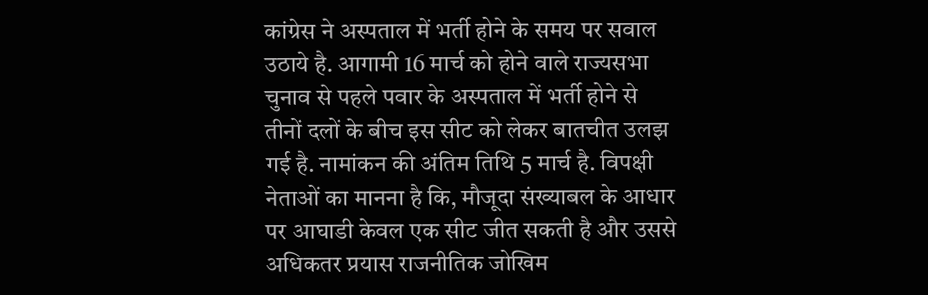कांग्रेस ने अस्पताल में भर्ती होने के समय पर सवाल उठाये है. आगामी 16 मार्च को होने वाले राज्यसभा चुनाव से पहले पवार के अस्पताल में भर्ती होने से तीनों दलों के बीच इस सीट को लेकर बातचीत उलझ गई है. नामांकन की अंतिम तिथि 5 मार्च है. विपक्षी नेताओं का मानना है कि, मौजूदा संख्याबल के आधार पर आघाडी केवल एक सीट जीत सकती है और उससे अधिकतर प्रयास राजनीतिक जोखिम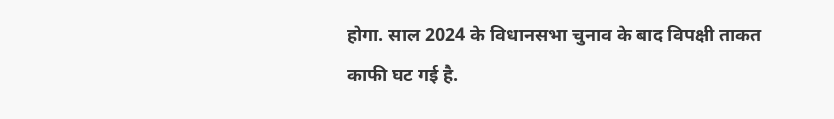होगा. साल 2024 के विधानसभा चुनाव के बाद विपक्षी ताकत काफी घट गई है.